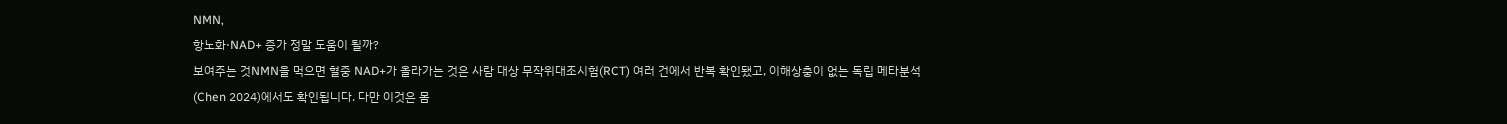NMN,
항노화·NAD+ 증가 정말 도움이 될까?
보여주는 것NMN을 먹으면 혈중 NAD+가 올라가는 것은 사람 대상 무작위대조시험(RCT) 여러 건에서 반복 확인됐고, 이해상충이 없는 독립 메타분석(Chen 2024)에서도 확인됩니다. 다만 이것은 몸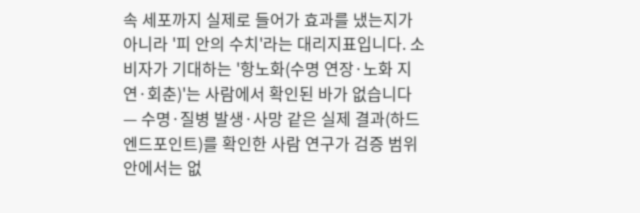속 세포까지 실제로 들어가 효과를 냈는지가 아니라 '피 안의 수치'라는 대리지표입니다. 소비자가 기대하는 '항노화(수명 연장·노화 지연·회춘)'는 사람에서 확인된 바가 없습니다 — 수명·질병 발생·사망 같은 실제 결과(하드 엔드포인트)를 확인한 사람 연구가 검증 범위 안에서는 없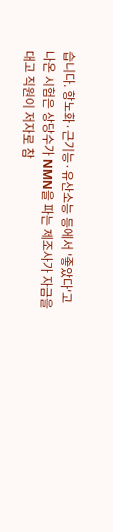습니다. 항노화·근기능·유산소능 등에서 '좋았다'고 나온 시험은 상당수가 NMN을 파는 제조사가 자금을 대고 직원이 저자로 참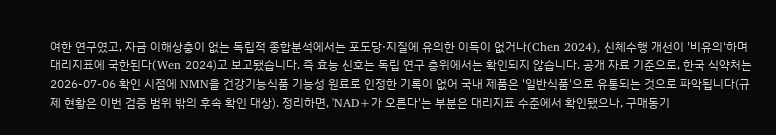여한 연구였고, 자금 이해상충이 없는 독립적 종합분석에서는 포도당·지질에 유의한 이득이 없거나(Chen 2024), 신체수행 개선이 '비유의'하며 대리지표에 국한된다(Wen 2024)고 보고됐습니다. 즉 효능 신호는 독립 연구 층위에서는 확인되지 않습니다. 공개 자료 기준으로, 한국 식약처는 2026-07-06 확인 시점에 NMN을 건강기능식품 기능성 원료로 인정한 기록이 없어 국내 제품은 '일반식품'으로 유통되는 것으로 파악됩니다(규제 현황은 이번 검증 범위 밖의 후속 확인 대상). 정리하면, 'NAD+가 오른다'는 부분은 대리지표 수준에서 확인됐으나, 구매동기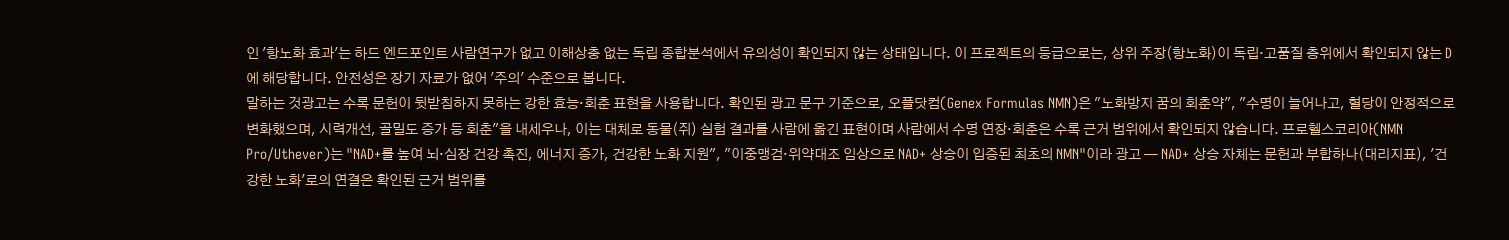인 '항노화 효과'는 하드 엔드포인트 사람연구가 없고 이해상충 없는 독립 종합분석에서 유의성이 확인되지 않는 상태입니다. 이 프로젝트의 등급으로는, 상위 주장(항노화)이 독립·고품질 층위에서 확인되지 않는 D에 해당합니다. 안전성은 장기 자료가 없어 '주의' 수준으로 봅니다.
말하는 것광고는 수록 문헌이 뒷받침하지 못하는 강한 효능·회춘 표현을 사용합니다. 확인된 광고 문구 기준으로, 오플닷컴(Genex Formulas NMN)은 "노화방지 꿈의 회춘약", "수명이 늘어나고, 혈당이 안정적으로 변화했으며, 시력개선, 골밀도 증가 등 회춘"을 내세우나, 이는 대체로 동물(쥐) 실험 결과를 사람에 옮긴 표현이며 사람에서 수명 연장·회춘은 수록 근거 범위에서 확인되지 않습니다. 프로헬스코리아(NMN Pro/Uthever)는 "NAD+를 높여 뇌·심장 건강 촉진, 에너지 증가, 건강한 노화 지원", "이중맹검·위약대조 임상으로 NAD+ 상승이 입증된 최초의 NMN"이라 광고 — NAD+ 상승 자체는 문헌과 부합하나(대리지표), '건강한 노화'로의 연결은 확인된 근거 범위를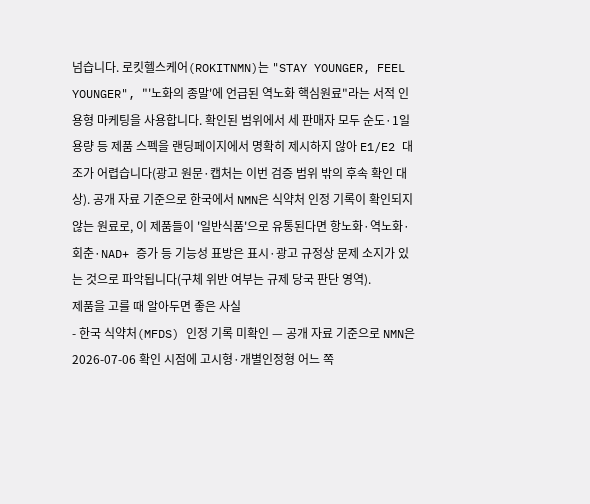넘습니다. 로킷헬스케어(ROKITNMN)는 "STAY YOUNGER, FEEL YOUNGER", "'노화의 종말'에 언급된 역노화 핵심원료"라는 서적 인용형 마케팅을 사용합니다. 확인된 범위에서 세 판매자 모두 순도·1일 용량 등 제품 스펙을 랜딩페이지에서 명확히 제시하지 않아 E1/E2 대조가 어렵습니다(광고 원문·캡처는 이번 검증 범위 밖의 후속 확인 대상). 공개 자료 기준으로 한국에서 NMN은 식약처 인정 기록이 확인되지 않는 원료로, 이 제품들이 '일반식품'으로 유통된다면 항노화·역노화·회춘·NAD+ 증가 등 기능성 표방은 표시·광고 규정상 문제 소지가 있는 것으로 파악됩니다(구체 위반 여부는 규제 당국 판단 영역).
제품을 고를 때 알아두면 좋은 사실
- 한국 식약처(MFDS) 인정 기록 미확인 — 공개 자료 기준으로 NMN은 2026-07-06 확인 시점에 고시형·개별인정형 어느 쪽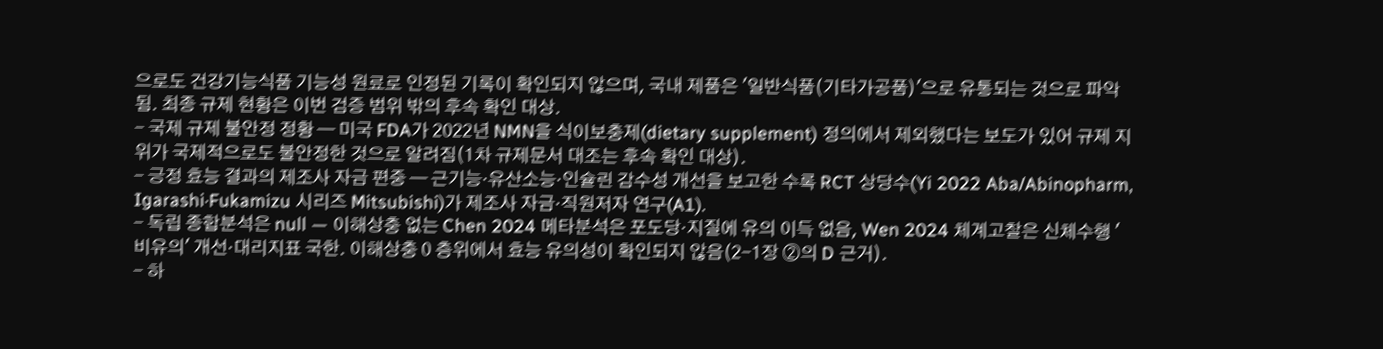으로도 건강기능식품 기능성 원료로 인정된 기록이 확인되지 않으며, 국내 제품은 '일반식품(기타가공품)'으로 유통되는 것으로 파악됨. 최종 규제 현황은 이번 검증 범위 밖의 후속 확인 대상.
- 국제 규제 불안정 정황 — 미국 FDA가 2022년 NMN을 식이보충제(dietary supplement) 정의에서 제외했다는 보도가 있어 규제 지위가 국제적으로도 불안정한 것으로 알려짐(1차 규제문서 대조는 후속 확인 대상).
- 긍정 효능 결과의 제조사 자금 편중 — 근기능·유산소능·인슐린 감수성 개선을 보고한 수록 RCT 상당수(Yi 2022 Aba/Abinopharm, Igarashi·Fukamizu 시리즈 Mitsubishi)가 제조사 자금·직원저자 연구(A1).
- 독립 종합분석은 null — 이해상충 없는 Chen 2024 메타분석은 포도당·지질에 유의 이득 없음, Wen 2024 체계고찰은 신체수행 '비유의' 개선·대리지표 국한. 이해상충 0 층위에서 효능 유의성이 확인되지 않음(2-1장 ②의 D 근거).
- 하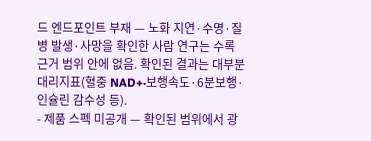드 엔드포인트 부재 — 노화 지연·수명·질병 발생·사망을 확인한 사람 연구는 수록 근거 범위 안에 없음. 확인된 결과는 대부분 대리지표(혈중 NAD+·보행속도·6분보행·인슐린 감수성 등).
- 제품 스펙 미공개 — 확인된 범위에서 광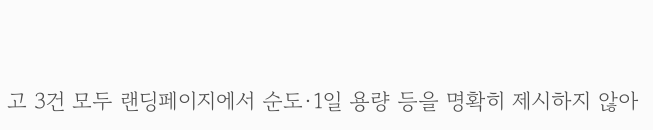고 3건 모두 랜딩페이지에서 순도·1일 용량 등을 명확히 제시하지 않아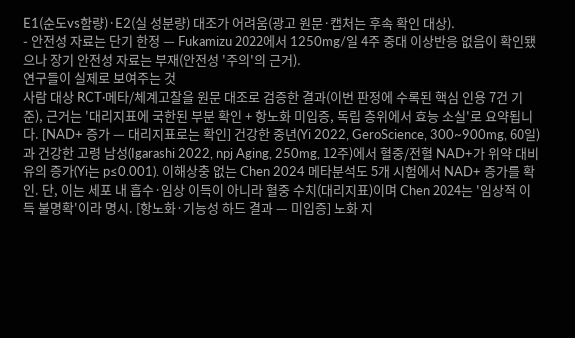E1(순도vs함량)·E2(실 성분량) 대조가 어려움(광고 원문·캡처는 후속 확인 대상).
- 안전성 자료는 단기 한정 — Fukamizu 2022에서 1250mg/일 4주 중대 이상반응 없음이 확인됐으나 장기 안전성 자료는 부재(안전성 '주의'의 근거).
연구들이 실제로 보여주는 것
사람 대상 RCT·메타/체계고찰을 원문 대조로 검증한 결과(이번 판정에 수록된 핵심 인용 7건 기준), 근거는 '대리지표에 국한된 부분 확인 + 항노화 미입증, 독립 층위에서 효능 소실'로 요약됩니다. [NAD+ 증가 — 대리지표로는 확인] 건강한 중년(Yi 2022, GeroScience, 300~900mg, 60일)과 건강한 고령 남성(Igarashi 2022, npj Aging, 250mg, 12주)에서 혈중/전혈 NAD+가 위약 대비 유의 증가(Yi는 p≤0.001). 이해상충 없는 Chen 2024 메타분석도 5개 시험에서 NAD+ 증가를 확인. 단, 이는 세포 내 흡수·임상 이득이 아니라 혈중 수치(대리지표)이며 Chen 2024는 '임상적 이득 불명확'이라 명시. [항노화·기능성 하드 결과 — 미입증] 노화 지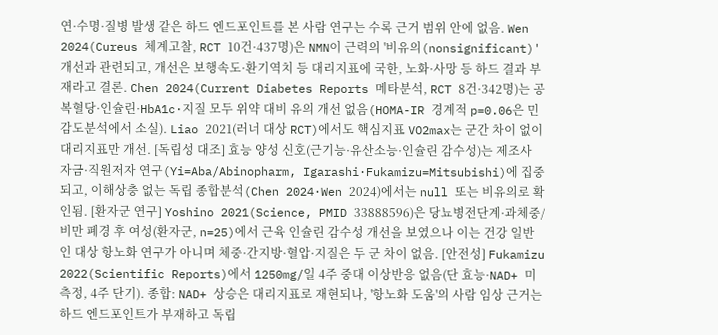연·수명·질병 발생 같은 하드 엔드포인트를 본 사람 연구는 수록 근거 범위 안에 없음. Wen 2024(Cureus 체계고찰, RCT 10건·437명)은 NMN이 근력의 '비유의(nonsignificant)' 개선과 관련되고, 개선은 보행속도·환기역치 등 대리지표에 국한, 노화·사망 등 하드 결과 부재라고 결론. Chen 2024(Current Diabetes Reports 메타분석, RCT 8건·342명)는 공복혈당·인슐린·HbA1c·지질 모두 위약 대비 유의 개선 없음(HOMA-IR 경계적 p=0.06은 민감도분석에서 소실). Liao 2021(러너 대상 RCT)에서도 핵심지표 VO2max는 군간 차이 없이 대리지표만 개선. [독립성 대조] 효능 양성 신호(근기능·유산소능·인슐린 감수성)는 제조사 자금·직원저자 연구(Yi=Aba/Abinopharm, Igarashi·Fukamizu=Mitsubishi)에 집중되고, 이해상충 없는 독립 종합분석(Chen 2024·Wen 2024)에서는 null 또는 비유의로 확인됨. [환자군 연구] Yoshino 2021(Science, PMID 33888596)은 당뇨병전단계·과체중/비만 폐경 후 여성(환자군, n=25)에서 근육 인슐린 감수성 개선을 보였으나 이는 건강 일반인 대상 항노화 연구가 아니며 체중·간지방·혈압·지질은 두 군 차이 없음. [안전성] Fukamizu 2022(Scientific Reports)에서 1250mg/일 4주 중대 이상반응 없음(단 효능·NAD+ 미측정, 4주 단기). 종합: NAD+ 상승은 대리지표로 재현되나, '항노화 도움'의 사람 임상 근거는 하드 엔드포인트가 부재하고 독립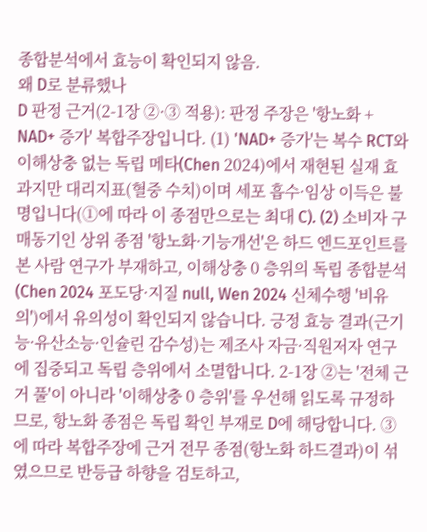종합분석에서 효능이 확인되지 않음.
왜 D로 분류했나
D 판정 근거(2-1장 ②·③ 적용): 판정 주장은 '항노화 + NAD+ 증가' 복합주장입니다. (1) 'NAD+ 증가'는 복수 RCT와 이해상충 없는 독립 메타(Chen 2024)에서 재현된 실재 효과지만 대리지표(혈중 수치)이며 세포 흡수·임상 이득은 불명입니다(①에 따라 이 종점만으로는 최대 C). (2) 소비자 구매동기인 상위 종점 '항노화·기능개선'은 하드 엔드포인트를 본 사람 연구가 부재하고, 이해상충 0 층위의 독립 종합분석(Chen 2024 포도당·지질 null, Wen 2024 신체수행 '비유의')에서 유의성이 확인되지 않습니다. 긍정 효능 결과(근기능·유산소능·인슐린 감수성)는 제조사 자금·직원저자 연구에 집중되고 독립 층위에서 소멸합니다. 2-1장 ②는 '전체 근거 풀'이 아니라 '이해상충 0 층위'를 우선해 읽도록 규정하므로, 항노화 종점은 독립 확인 부재로 D에 해당합니다. ③에 따라 복합주장에 근거 전무 종점(항노화 하드결과)이 섞였으므로 반등급 하향을 검토하고,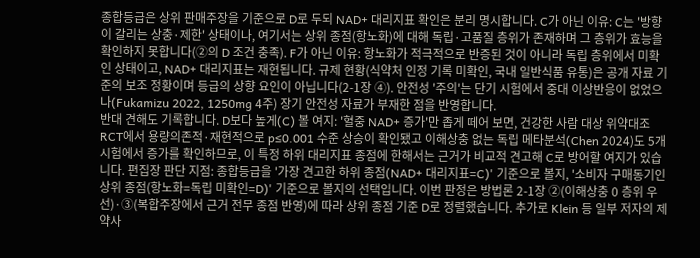종합등급은 상위 판매주장을 기준으로 D로 두되 NAD+ 대리지표 확인은 분리 명시합니다. C가 아닌 이유: C는 '방향이 갈리는 상충·제한' 상태이나, 여기서는 상위 종점(항노화)에 대해 독립·고품질 층위가 존재하며 그 층위가 효능을 확인하지 못합니다(②의 D 조건 충족). F가 아닌 이유: 항노화가 적극적으로 반증된 것이 아니라 독립 층위에서 미확인 상태이고, NAD+ 대리지표는 재현됩니다. 규제 현황(식약처 인정 기록 미확인, 국내 일반식품 유통)은 공개 자료 기준의 보조 정황이며 등급의 상향 요인이 아닙니다(2-1장 ④). 안전성 '주의'는 단기 시험에서 중대 이상반응이 없었으나(Fukamizu 2022, 1250mg 4주) 장기 안전성 자료가 부재한 점을 반영합니다.
반대 견해도 기록합니다. D보다 높게(C) 볼 여지: '혈중 NAD+ 증가'만 좁게 떼어 보면, 건강한 사람 대상 위약대조 RCT에서 용량의존적·재현적으로 p≤0.001 수준 상승이 확인됐고 이해상충 없는 독립 메타분석(Chen 2024)도 5개 시험에서 증가를 확인하므로, 이 특정 하위 대리지표 종점에 한해서는 근거가 비교적 견고해 C로 방어할 여지가 있습니다. 편집장 판단 지점: 종합등급을 '가장 견고한 하위 종점(NAD+ 대리지표=C)' 기준으로 볼지, '소비자 구매동기인 상위 종점(항노화=독립 미확인=D)' 기준으로 볼지의 선택입니다. 이번 판정은 방법론 2-1장 ②(이해상충 0 층위 우선)·③(복합주장에서 근거 전무 종점 반영)에 따라 상위 종점 기준 D로 정렬했습니다. 추가로 Klein 등 일부 저자의 제약사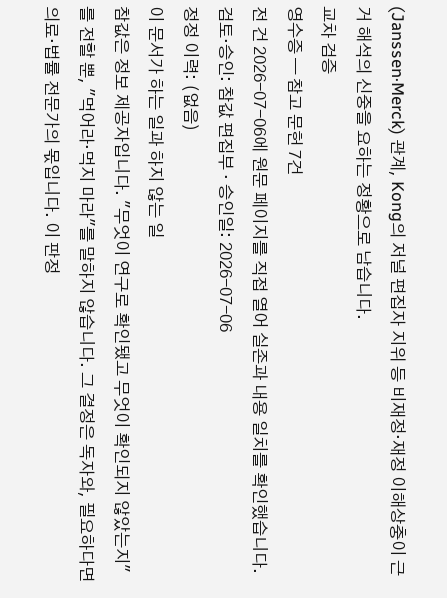(Janssen·Merck) 관계, Kong의 저널 편집자 지위 등 비재정·재정 이해상충이 근거 해석의 신중을 요하는 정황으로 남습니다.
교차 검증
영수증 — 참고 문헌 7건
전 건 2026-07-06에 원문 페이지를 직접 열어 실존과 내용 일치를 확인했습니다.
검토·승인: 참값 편집부 · 승인일: 2026-07-06
정정 이력: (없음)
이 문서가 하는 일과 하지 않는 일
참값은 정보 제공자입니다. "무엇이 연구로 확인됐고 무엇이 확인되지 않았는지"를 전할 뿐, "먹어라·먹지 마라"를 말하지 않습니다. 그 결정은 독자와, 필요하다면 의료·법률 전문가의 몫입니다. 이 판정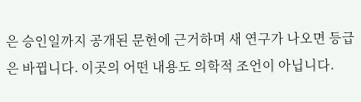은 승인일까지 공개된 문헌에 근거하며 새 연구가 나오면 등급은 바뀝니다. 이곳의 어떤 내용도 의학적 조언이 아닙니다.